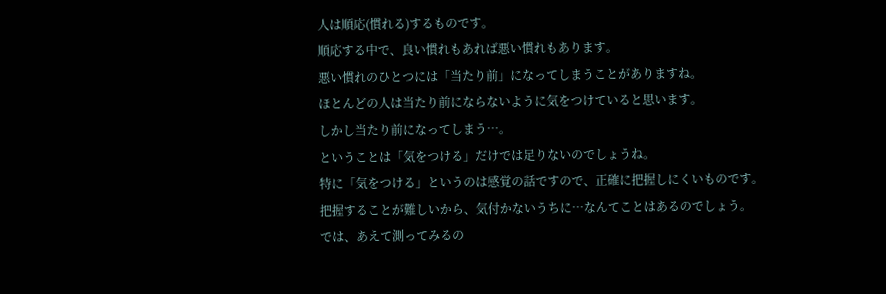人は順応(慣れる)するものです。
順応する中で、良い慣れもあれば悪い慣れもあります。
悪い慣れのひとつには「当たり前」になってしまうことがありますね。
ほとんどの人は当たり前にならないように気をつけていると思います。
しかし当たり前になってしまう…。
ということは「気をつける」だけでは足りないのでしょうね。
特に「気をつける」というのは感覚の話ですので、正確に把握しにくいものです。
把握することが難しいから、気付かないうちに…なんてことはあるのでしょう。
では、あえて測ってみるの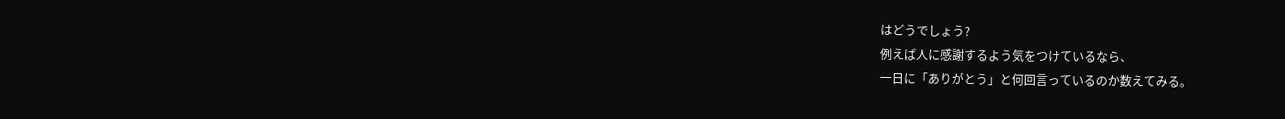はどうでしょう?
例えば人に感謝するよう気をつけているなら、
一日に「ありがとう」と何回言っているのか数えてみる。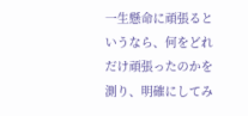一生懸命に頑張るというなら、何をどれだけ頑張ったのかを測り、明確にしてみ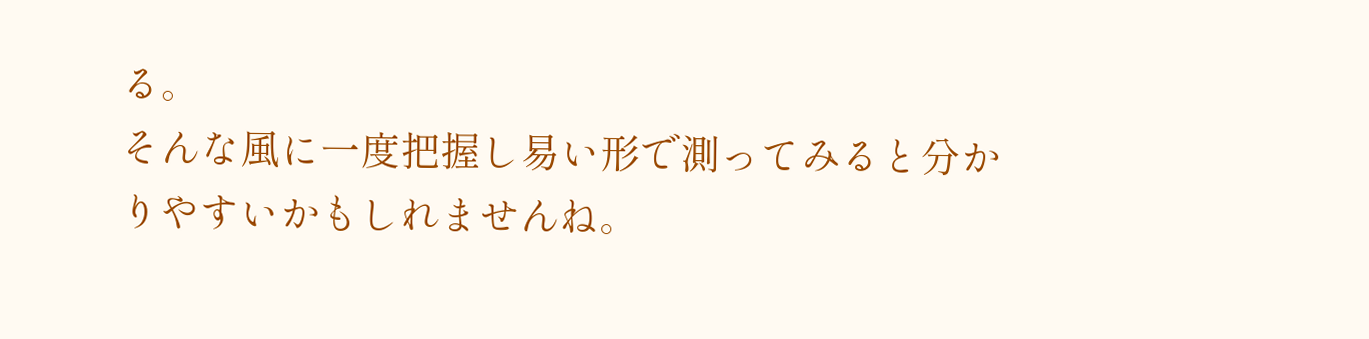る。
そんな風に一度把握し易い形で測ってみると分かりやすいかもしれませんね。